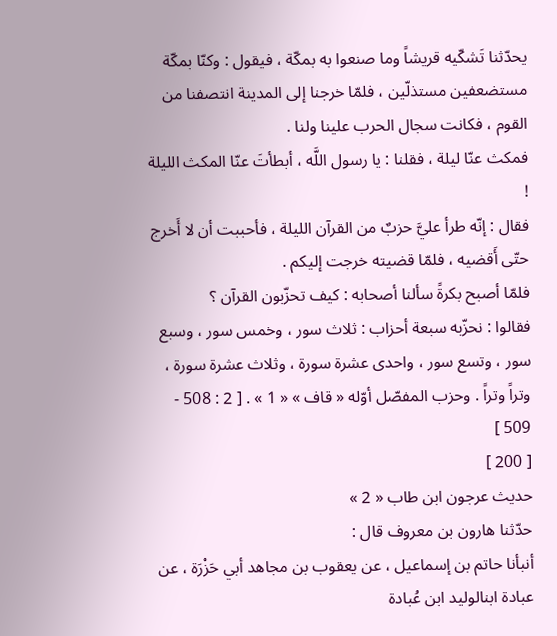يحدّثنا تَشكّيه قريشاً وما صنعوا به بمكّة ، فيقول : وكنّا بمكّة مستضعفين مستذلّين ، فلمّا خرجنا إلى المدينة انتصفنا من القوم ، فكانت سجال الحرب علينا ولنا .
فمكث عنّا ليلة ، فقلنا : يا رسول اللَّه ، أبطأتَ عنّا المكث الليلة !
فقال : إنّه طرأ عليَّ حزبٌ من القرآن الليلة ، فأحببت أن لا أَخرج حتّى أَقضيه ، فلمّا قضيته خرجت إليكم .
فلمّا أصبح بكرةً سألنا أصحابه : كيف تحزّبون القرآن ؟
فقالوا : نحزّبه سبعة أحزاب : ثلاث سور ، وخمس سور ، وسبع سور ، وتسع سور ، واحدى عشرة سورة ، وثلاث عشرة سورة ، وتراً وتراً . وحزب المفصّل أوّله « قاف » « 1 » . [ 2 : 508 - 509 ]
[ 200 ]
حديث عرجون ابن طاب « 2 »
حدّثنا هارون بن معروف قال :
أنبأنا حاتم بن إسماعيل ، عن يعقوب بن مجاهد أبي حَزْرَة ، عن عبادة ابنالوليد ابن عُبادة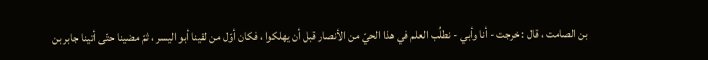بن الصامت ، قال : خرجت - أنا وأبي - نطلُب العلم في هذا الحيّ من الأنصار قبل أن يهلكوا ، فكان أوّل من لقينا أبو اليسر ، ثمّ مضينا حتّى أتينا جابر بن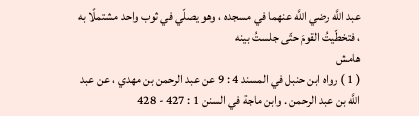عبد اللَّه رضي اللَّه عنهما في مسجده ، وهو يصلّي في ثوب واحد مشتملًا به ، فتخطّيتُ القومَ حتّى جلستُ بينه
هامش
( 1 ) رواه ابن حنبل في المسند 4 : 9 عن عبد الرحمن بن مهدي ، عن عبد اللَّه بن عبد الرحمن . وابن ماجة في السنن 1 : 427 - 428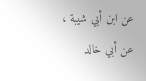عن ابن أبي شيبة ، عن أبي خالد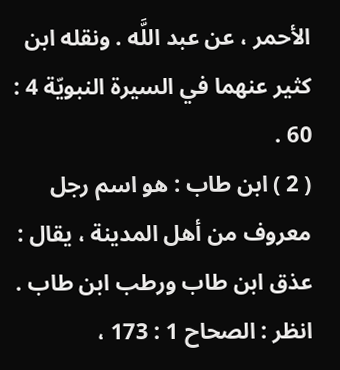الأحمر ، عن عبد اللَّه . ونقله ابن كثير عنهما في السيرة النبويّة 4 : 60 .
( 2 ) ابن طاب : هو اسم رجل معروف من أهل المدينة ، يقال : عذق ابن طاب ورطب ابن طاب . انظر : الصحاح 1 : 173 ،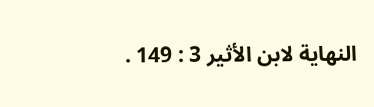النهاية لابن الأثير 3 : 149 .